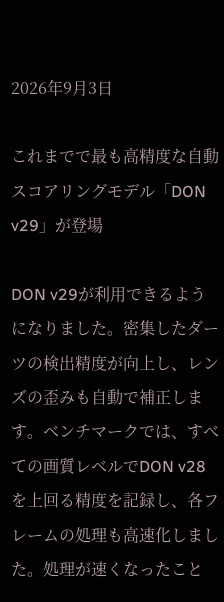2026年9月3日

これまでで最も高精度な自動スコアリングモデル「DON v29」が登場

DON v29が利用できるようになりました。密集したダーツの検出精度が向上し、レンズの歪みも自動で補正します。ベンチマークでは、すべての画質レベルでDON v28を上回る精度を記録し、各フレームの処理も高速化しました。処理が速くなったこと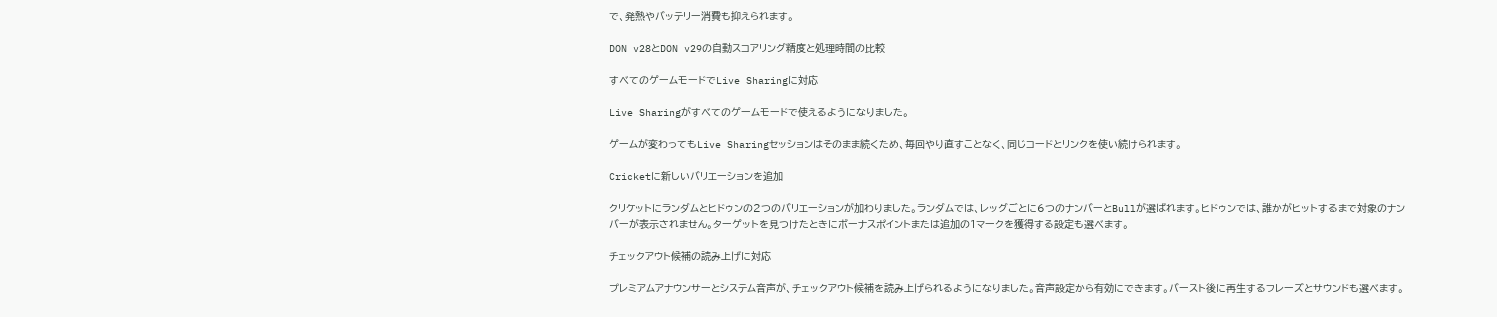で、発熱やバッテリー消費も抑えられます。

DON v28とDON v29の自動スコアリング精度と処理時間の比較

すべてのゲームモードでLive Sharingに対応

Live Sharingがすべてのゲームモードで使えるようになりました。

ゲームが変わってもLive Sharingセッションはそのまま続くため、毎回やり直すことなく、同じコードとリンクを使い続けられます。

Cricketに新しいバリエーションを追加

クリケットにランダムとヒドゥンの2つのバリエーションが加わりました。ランダムでは、レッグごとに6つのナンバーとBullが選ばれます。ヒドゥンでは、誰かがヒットするまで対象のナンバーが表示されません。ターゲットを見つけたときにボーナスポイントまたは追加の1マークを獲得する設定も選べます。

チェックアウト候補の読み上げに対応

プレミアムアナウンサーとシステム音声が、チェックアウト候補を読み上げられるようになりました。音声設定から有効にできます。バースト後に再生するフレーズとサウンドも選べます。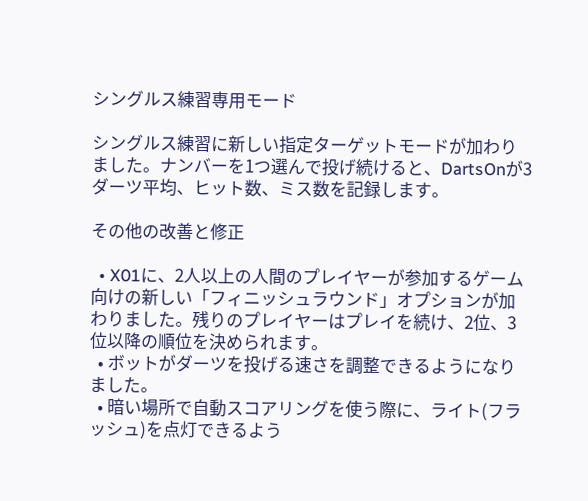シングルス練習専用モード

シングルス練習に新しい指定ターゲットモードが加わりました。ナンバーを1つ選んで投げ続けると、DartsOnが3ダーツ平均、ヒット数、ミス数を記録します。

その他の改善と修正

  • X01に、2人以上の人間のプレイヤーが参加するゲーム向けの新しい「フィニッシュラウンド」オプションが加わりました。残りのプレイヤーはプレイを続け、2位、3位以降の順位を決められます。
  • ボットがダーツを投げる速さを調整できるようになりました。
  • 暗い場所で自動スコアリングを使う際に、ライト(フラッシュ)を点灯できるよう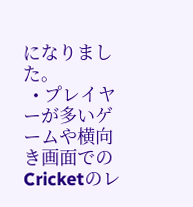になりました。
  • プレイヤーが多いゲームや横向き画面でのCricketのレ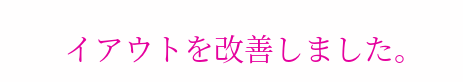イアウトを改善しました。